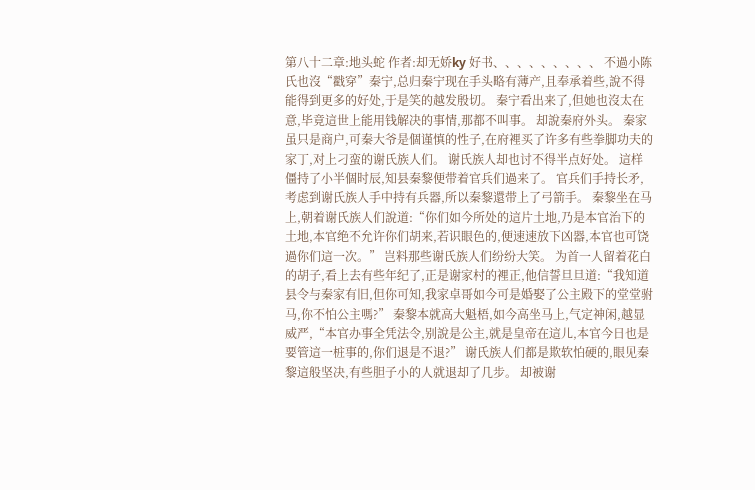第八十二章:地头蛇 作者:却无娇ky 好书、、、、、、、、、 不過小陈氏也沒“戳穿”秦宁,总归秦宁现在手头略有薄产,且奉承着些,說不得能得到更多的好处,于是笑的越发殷切。 秦宁看出来了,但她也沒太在意,毕竟這世上能用钱解决的事情,那都不叫事。 却說秦府外头。 秦家虽只是商户,可秦大爷是個谨慎的性子,在府裡买了许多有些拳脚功夫的家丁,对上刁蛮的谢氏族人们。 谢氏族人却也讨不得半点好处。 這样僵持了小半個时辰,知县秦黎便带着官兵们過来了。 官兵们手持长矛,考虑到谢氏族人手中持有兵器,所以秦黎還带上了弓箭手。 秦黎坐在马上,朝着谢氏族人们說道:“你们如今所处的這片土地,乃是本官治下的土地,本官绝不允许你们胡来,若识眼色的,便速速放下凶器,本官也可饶過你们這一次。” 岂料那些谢氏族人们纷纷大笑。 为首一人留着花白的胡子,看上去有些年纪了,正是谢家村的裡正,他信誓旦旦道:“我知道县令与秦家有旧,但你可知,我家卓哥如今可是婚娶了公主殿下的堂堂驸马,你不怕公主嗎?” 秦黎本就高大魁梧,如今高坐马上,气定神闲,越显威严,“本官办事全凭法令,别說是公主,就是皇帝在這儿,本官今日也是要管這一桩事的,你们退是不退?” 谢氏族人们都是欺软怕硬的,眼见秦黎這般坚决,有些胆子小的人就退却了几步。 却被谢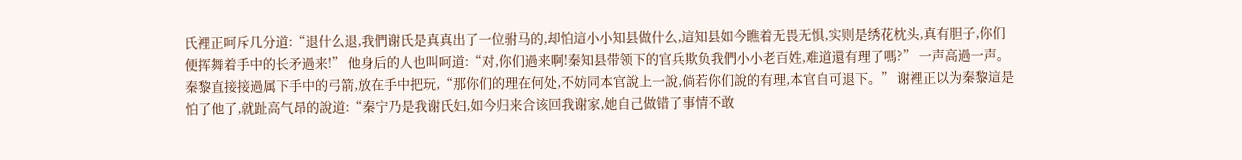氏裡正呵斥几分道:“退什么退,我們谢氏是真真出了一位驸马的,却怕這小小知县做什么,這知县如今瞧着无畏无惧,实则是绣花枕头,真有胆子,你们便挥舞着手中的长矛過来!” 他身后的人也叫呵道:“对,你们過来啊!秦知县带领下的官兵欺负我們小小老百姓,难道還有理了嗎?” 一声高過一声。 秦黎直接接過属下手中的弓箭,放在手中把玩,“那你们的理在何处,不妨同本官說上一說,倘若你们說的有理,本官自可退下。” 谢裡正以为秦黎這是怕了他了,就趾高气昂的說道:“秦宁乃是我谢氏妇,如今归来合该回我谢家,她自己做错了事情不敢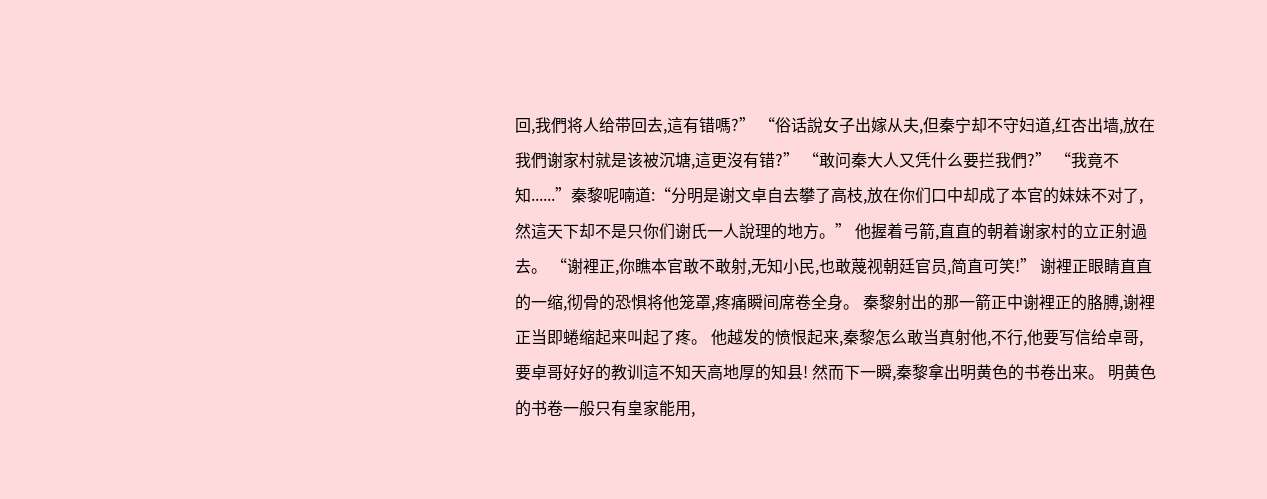回,我們将人给带回去,這有错嗎?” “俗话說女子出嫁从夫,但秦宁却不守妇道,红杏出墙,放在我們谢家村就是该被沉塘,這更沒有错?” “敢问秦大人又凭什么要拦我們?” “我竟不知......”秦黎呢喃道:“分明是谢文卓自去攀了高枝,放在你们口中却成了本官的妹妹不对了,然這天下却不是只你们谢氏一人說理的地方。” 他握着弓箭,直直的朝着谢家村的立正射過去。 “谢裡正,你瞧本官敢不敢射,无知小民,也敢蔑视朝廷官员,简直可笑!” 谢裡正眼睛直直的一缩,彻骨的恐惧将他笼罩,疼痛瞬间席卷全身。 秦黎射出的那一箭正中谢裡正的胳膊,谢裡正当即蜷缩起来叫起了疼。 他越发的愤恨起来,秦黎怎么敢当真射他,不行,他要写信给卓哥,要卓哥好好的教训這不知天高地厚的知县! 然而下一瞬,秦黎拿出明黄色的书卷出来。 明黄色的书卷一般只有皇家能用,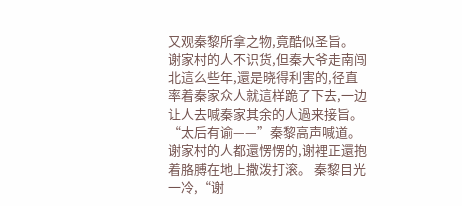又观秦黎所拿之物,竟酷似圣旨。 谢家村的人不识货,但秦大爷走南闯北這么些年,還是晓得利害的,径直率着秦家众人就這样跪了下去,一边让人去喊秦家其余的人過来接旨。 “太后有谕——”秦黎高声喊道。 谢家村的人都還愣愣的,谢裡正還抱着胳膊在地上撒泼打滚。 秦黎目光一冷,“谢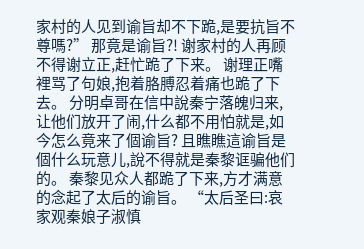家村的人见到谕旨却不下跪,是要抗旨不尊嗎?” 那竟是谕旨?! 谢家村的人再顾不得谢立正,赶忙跪了下来。 谢理正嘴裡骂了句娘,抱着胳膊忍着痛也跪了下去。 分明卓哥在信中說秦宁落魄归来,让他们放开了闹,什么都不用怕就是,如今怎么竟来了個谕旨? 且瞧瞧這谕旨是個什么玩意儿,說不得就是秦黎诓骗他们的。 秦黎见众人都跪了下来,方才满意的念起了太后的谕旨。 “太后圣曰:哀家观秦娘子淑慎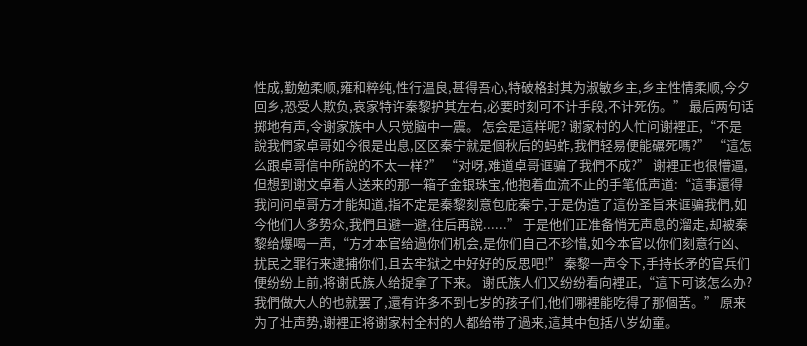性成,勤勉柔顺,雍和粹纯,性行温良,甚得吾心,特破格封其为淑敏乡主,乡主性情柔顺,今夕回乡,恐受人欺负,哀家特许秦黎护其左右,必要时刻可不计手段,不计死伤。” 最后两句话掷地有声,令谢家族中人只觉脑中一震。 怎会是這样呢? 谢家村的人忙问谢裡正,“不是說我們家卓哥如今很是出息,区区秦宁就是個秋后的蚂蚱,我們轻易便能碾死嗎?” “這怎么跟卓哥信中所說的不太一样?” “对呀,难道卓哥诓骗了我們不成?” 谢裡正也很懵逼,但想到谢文卓着人送来的那一箱子金银珠宝,他抱着血流不止的手笔低声道:“這事還得我问问卓哥方才能知道,指不定是秦黎刻意包庇秦宁,于是伪造了這份圣旨来诓骗我們,如今他们人多势众,我們且避一避,往后再說......” 于是他们正准备悄无声息的溜走,却被秦黎给爆喝一声,“方才本官给過你们机会,是你们自己不珍惜,如今本官以你们刻意行凶、扰民之罪行来逮捕你们,且去牢狱之中好好的反思吧!” 秦黎一声令下,手持长矛的官兵们便纷纷上前,将谢氏族人给捉拿了下来。 谢氏族人们又纷纷看向裡正,“這下可该怎么办?我們做大人的也就罢了,還有许多不到七岁的孩子们,他们哪裡能吃得了那個苦。” 原来为了壮声势,谢裡正将谢家村全村的人都给带了過来,這其中包括八岁幼童。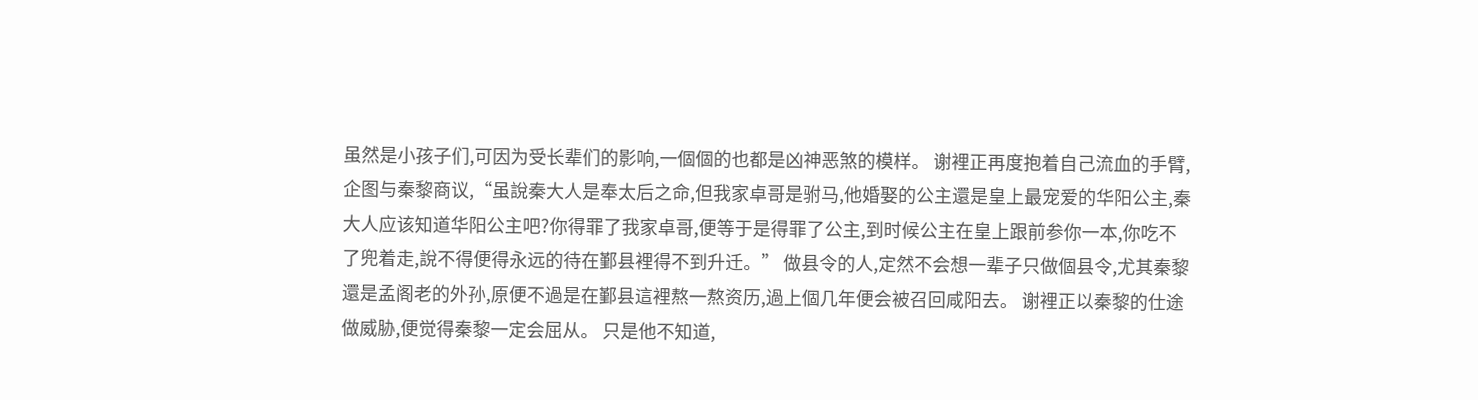虽然是小孩子们,可因为受长辈们的影响,一個個的也都是凶神恶煞的模样。 谢裡正再度抱着自己流血的手臂,企图与秦黎商议,“虽說秦大人是奉太后之命,但我家卓哥是驸马,他婚娶的公主還是皇上最宠爱的华阳公主,秦大人应该知道华阳公主吧?你得罪了我家卓哥,便等于是得罪了公主,到时候公主在皇上跟前参你一本,你吃不了兜着走,說不得便得永远的待在鄞县裡得不到升迁。” 做县令的人,定然不会想一辈子只做個县令,尤其秦黎還是孟阁老的外孙,原便不過是在鄞县這裡熬一熬资历,過上個几年便会被召回咸阳去。 谢裡正以秦黎的仕途做威胁,便觉得秦黎一定会屈从。 只是他不知道,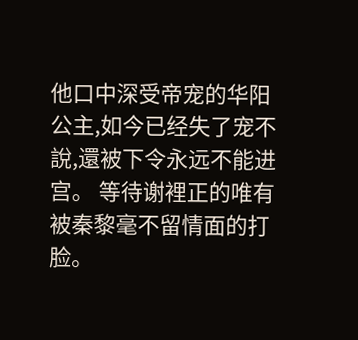他口中深受帝宠的华阳公主,如今已经失了宠不說,還被下令永远不能进宫。 等待谢裡正的唯有被秦黎毫不留情面的打脸。